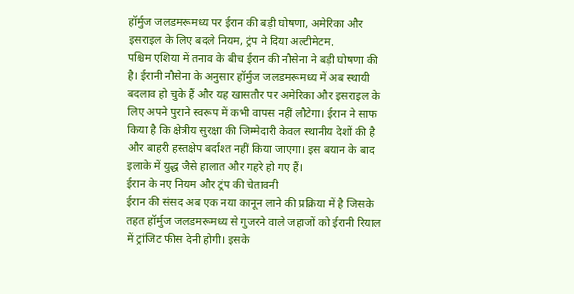हॉर्मुज जलडमरूमध्य पर ईरान की बड़ी घोषणा, अमेरिका और इसराइल के लिए बदले नियम, ट्रंप ने दिया अल्टीमेटम.
पश्चिम एशिया में तनाव के बीच ईरान की नौसेना ने बड़ी घोषणा की है। ईरानी नौसेना के अनुसार हॉर्मुज जलडमरूमध्य में अब स्थायी बदलाव हो चुके हैं और यह खासतौर पर अमेरिका और इसराइल के लिए अपने पुराने स्वरूप में कभी वापस नहीं लौटेगा। ईरान ने साफ किया है कि क्षेत्रीय सुरक्षा की जिम्मेदारी केवल स्थानीय देशों की है और बाहरी हस्तक्षेप बर्दाश्त नहीं किया जाएगा। इस बयान के बाद इलाके में युद्ध जैसे हालात और गहरे हो गए हैं।
ईरान के नए नियम और ट्रंप की चेतावनी
ईरान की संसद अब एक नया कानून लाने की प्रक्रिया में है जिसके तहत हॉर्मुज जलडमरूमध्य से गुजरने वाले जहाजों को ईरानी रियाल में ट्रांजिट फीस देनी होगी। इसके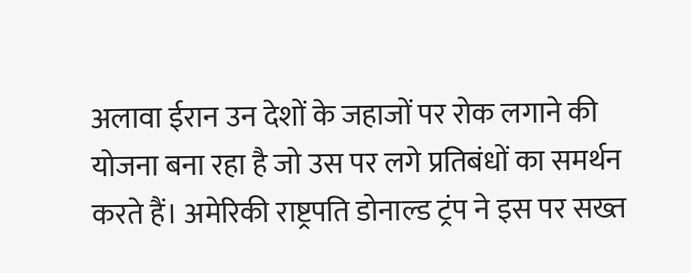अलावा ईरान उन देशों के जहाजों पर रोक लगाने की योजना बना रहा है जो उस पर लगे प्रतिबंधों का समर्थन करते हैं। अमेरिकी राष्ट्रपति डोनाल्ड ट्रंप ने इस पर सख्त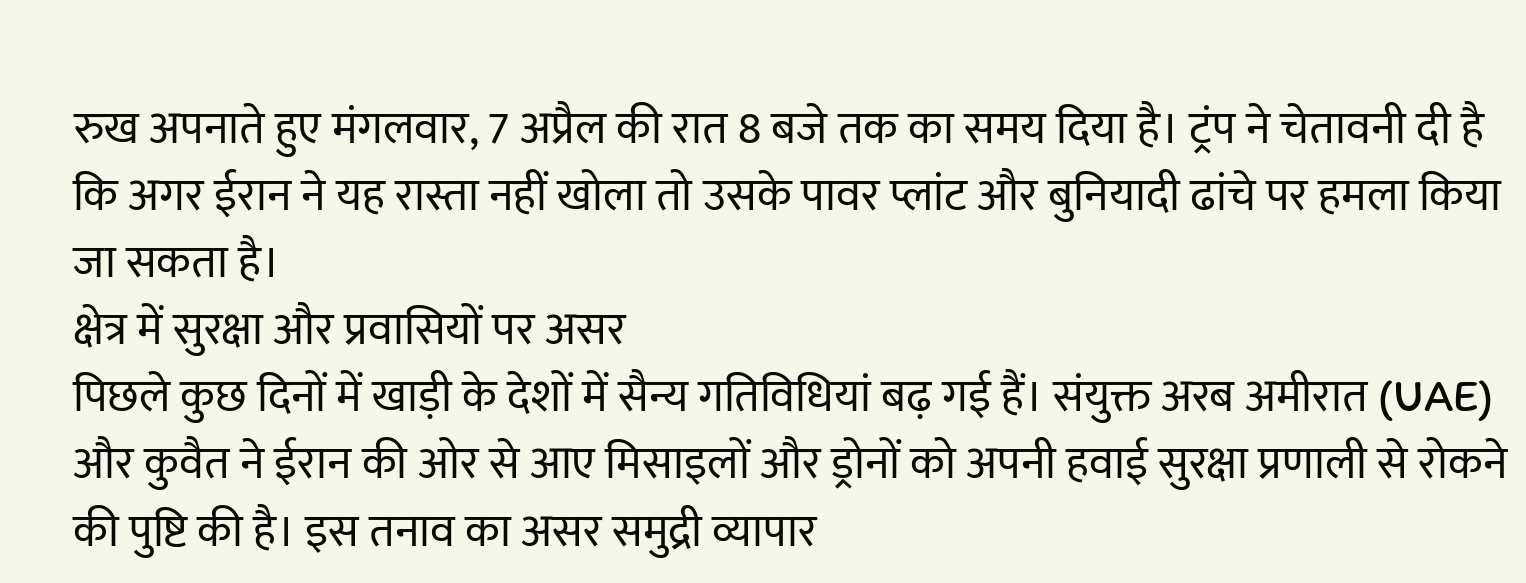रुख अपनाते हुए मंगलवार, 7 अप्रैल की रात 8 बजे तक का समय दिया है। ट्रंप ने चेतावनी दी है कि अगर ईरान ने यह रास्ता नहीं खोला तो उसके पावर प्लांट और बुनियादी ढांचे पर हमला किया जा सकता है।
क्षेत्र में सुरक्षा और प्रवासियों पर असर
पिछले कुछ दिनों में खाड़ी के देशों में सैन्य गतिविधियां बढ़ गई हैं। संयुक्त अरब अमीरात (UAE) और कुवैत ने ईरान की ओर से आए मिसाइलों और ड्रोनों को अपनी हवाई सुरक्षा प्रणाली से रोकने की पुष्टि की है। इस तनाव का असर समुद्री व्यापार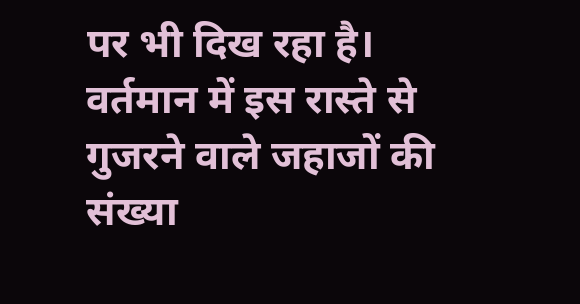पर भी दिख रहा है। वर्तमान में इस रास्ते से गुजरने वाले जहाजों की संख्या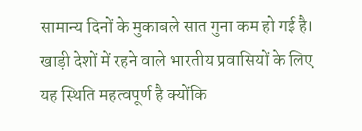सामान्य दिनों के मुकाबले सात गुना कम हो गई है। खाड़ी देशों में रहने वाले भारतीय प्रवासियों के लिए यह स्थिति महत्वपूर्ण है क्योंकि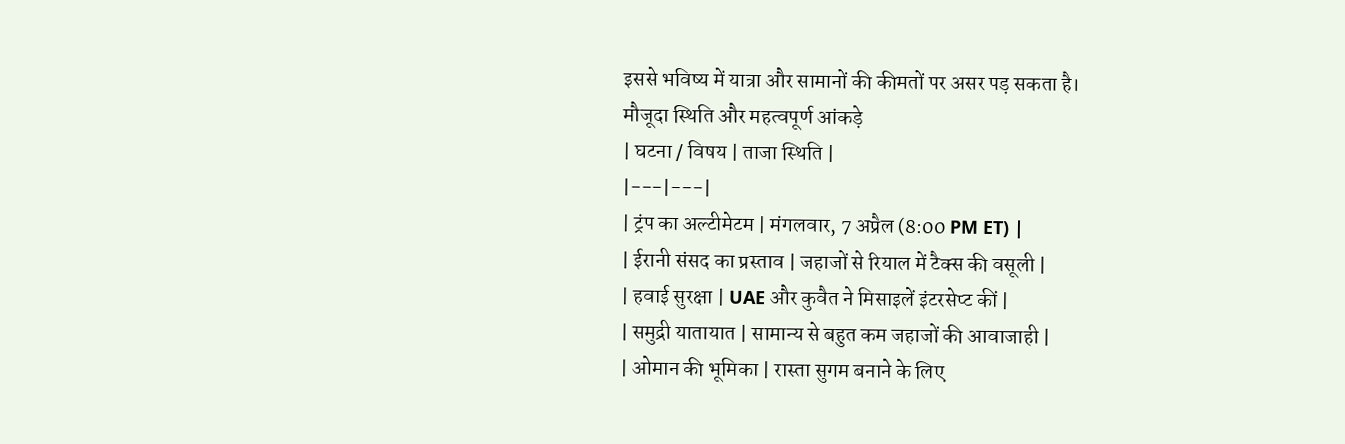इससे भविष्य में यात्रा और सामानों की कीमतों पर असर पड़ सकता है।
मौजूदा स्थिति और महत्वपूर्ण आंकड़े
| घटना / विषय | ताजा स्थिति |
|---|---|
| ट्रंप का अल्टीमेटम | मंगलवार, 7 अप्रैल (8:00 PM ET) |
| ईरानी संसद का प्रस्ताव | जहाजों से रियाल में टैक्स की वसूली |
| हवाई सुरक्षा | UAE और कुवैत ने मिसाइलें इंटरसेप्ट कीं |
| समुद्री यातायात | सामान्य से बहुत कम जहाजों की आवाजाही |
| ओमान की भूमिका | रास्ता सुगम बनाने के लिए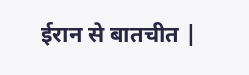ईरान से बातचीत |